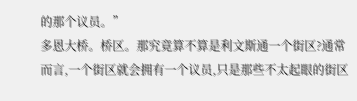的那个议员。”
多恩大桥。桥区。那究竟算不算是利文斯通一个街区?通常而言,一个街区就会拥有一个议员,只是那些不太起眼的街区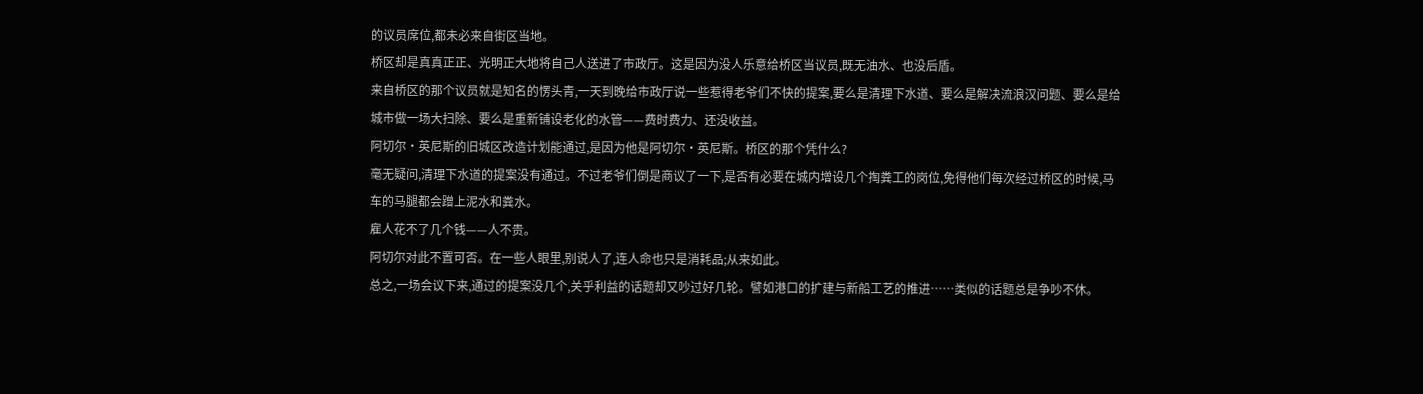的议员席位,都未必来自街区当地。
桥区却是真真正正、光明正大地将自己人送进了市政厅。这是因为没人乐意给桥区当议员,既无油水、也没后盾。
来自桥区的那个议员就是知名的愣头青,一天到晚给市政厅说一些惹得老爷们不快的提案,要么是清理下水道、要么是解决流浪汉问题、要么是给城市做一场大扫除、要么是重新铺设老化的水管——费时费力、还没收益。
阿切尔·英尼斯的旧城区改造计划能通过,是因为他是阿切尔·英尼斯。桥区的那个凭什么?
毫无疑问,清理下水道的提案没有通过。不过老爷们倒是商议了一下,是否有必要在城内增设几个掏粪工的岗位,免得他们每次经过桥区的时候,马车的马腿都会蹭上泥水和粪水。
雇人花不了几个钱——人不贵。
阿切尔对此不置可否。在一些人眼里,别说人了,连人命也只是消耗品;从来如此。
总之,一场会议下来,通过的提案没几个,关乎利益的话题却又吵过好几轮。譬如港口的扩建与新船工艺的推进……类似的话题总是争吵不休。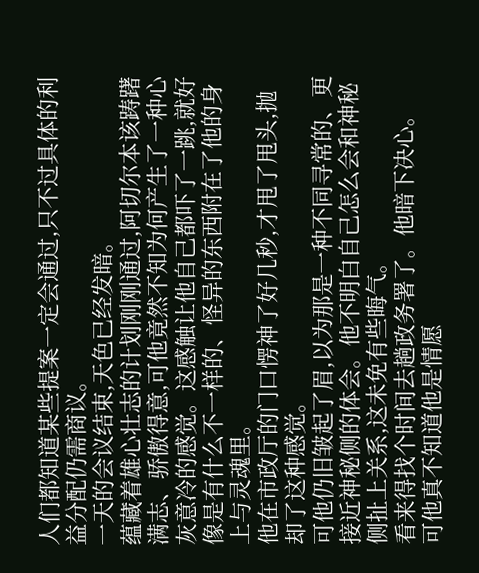人们都知道某些提案一定会通过,只不过具体的利益分配仍需商议。
一天的会议结束,天色已经发暗。
蕴藏着雄心壮志的计划刚刚通过,阿切尔本该踌躇满志、骄傲得意,可他竟然不知为何产生了一种心灰意冷的感觉。这感触让他自己都吓了一跳,就好像是有什么不一样的、怪异的东西附在了他的身上与灵魂里。
他在市政厅的门口愣神了好几秒,才甩了甩头,抛却了这种感觉。
可他仍旧皱起了眉,以为那是一种不同寻常的、更接近神秘侧的体会。他不明白自己怎么会和神秘侧扯上关系,这未免有些晦气。
看来得找个时间去趟政务署了。他暗下决心。
可他真不知道他是情愿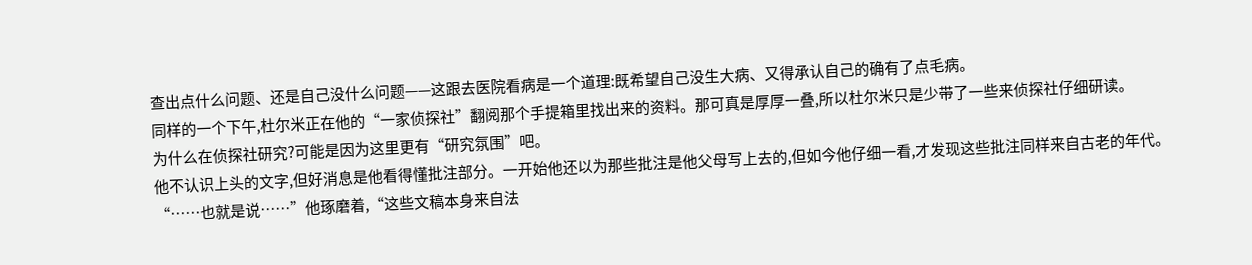查出点什么问题、还是自己没什么问题——这跟去医院看病是一个道理:既希望自己没生大病、又得承认自己的确有了点毛病。
同样的一个下午,杜尔米正在他的“一家侦探社”翻阅那个手提箱里找出来的资料。那可真是厚厚一叠,所以杜尔米只是少带了一些来侦探社仔细研读。
为什么在侦探社研究?可能是因为这里更有“研究氛围”吧。
他不认识上头的文字,但好消息是他看得懂批注部分。一开始他还以为那些批注是他父母写上去的,但如今他仔细一看,才发现这些批注同样来自古老的年代。
“……也就是说……”他琢磨着,“这些文稿本身来自法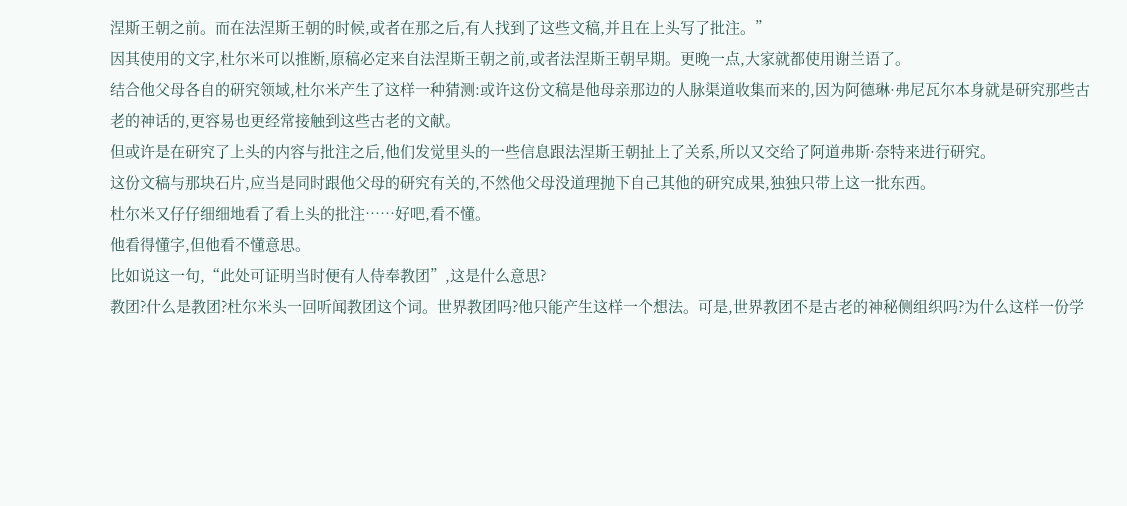涅斯王朝之前。而在法涅斯王朝的时候,或者在那之后,有人找到了这些文稿,并且在上头写了批注。”
因其使用的文字,杜尔米可以推断,原稿必定来自法涅斯王朝之前,或者法涅斯王朝早期。更晚一点,大家就都使用谢兰语了。
结合他父母各自的研究领域,杜尔米产生了这样一种猜测:或许这份文稿是他母亲那边的人脉渠道收集而来的,因为阿德琳·弗尼瓦尔本身就是研究那些古老的神话的,更容易也更经常接触到这些古老的文献。
但或许是在研究了上头的内容与批注之后,他们发觉里头的一些信息跟法涅斯王朝扯上了关系,所以又交给了阿道弗斯·奈特来进行研究。
这份文稿与那块石片,应当是同时跟他父母的研究有关的,不然他父母没道理抛下自己其他的研究成果,独独只带上这一批东西。
杜尔米又仔仔细细地看了看上头的批注……好吧,看不懂。
他看得懂字,但他看不懂意思。
比如说这一句,“此处可证明当时便有人侍奉教团”,这是什么意思?
教团?什么是教团?杜尔米头一回听闻教团这个词。世界教团吗?他只能产生这样一个想法。可是,世界教团不是古老的神秘侧组织吗?为什么这样一份学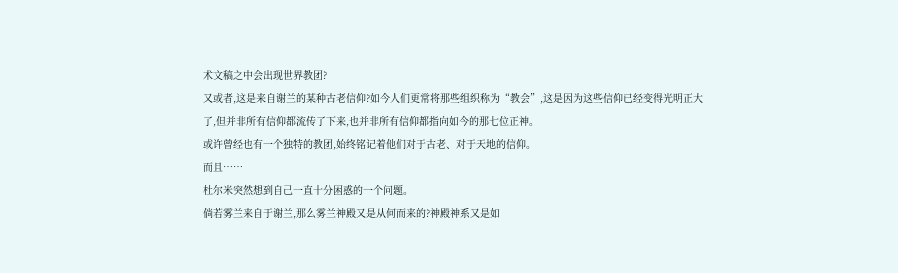术文稿之中会出现世界教团?
又或者,这是来自谢兰的某种古老信仰?如今人们更常将那些组织称为“教会”,这是因为这些信仰已经变得光明正大了,但并非所有信仰都流传了下来,也并非所有信仰都指向如今的那七位正神。
或许曾经也有一个独特的教团,始终铭记着他们对于古老、对于天地的信仰。
而且……
杜尔米突然想到自己一直十分困惑的一个问题。
倘若雾兰来自于谢兰,那么雾兰神殿又是从何而来的?神殿神系又是如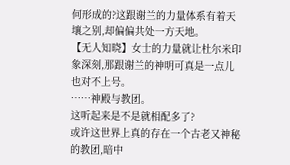何形成的?这跟谢兰的力量体系有着天壤之别,却偏偏共处一方天地。
【无人知晓】女士的力量就让杜尔米印象深刻,那跟谢兰的神明可真是一点儿也对不上号。
……神殿与教团。
这听起来是不是就相配多了?
或许这世界上真的存在一个古老又神秘的教团,暗中